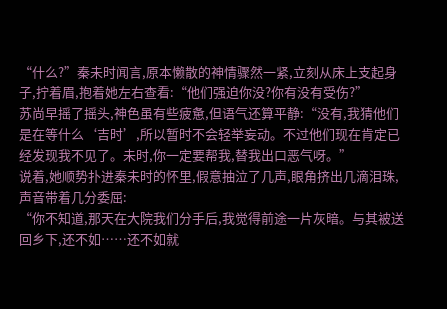“什么?”秦未时闻言,原本懒散的神情骤然一紧,立刻从床上支起身子,拧着眉,抱着她左右查看:“他们强迫你没?你有没有受伤?”
苏尚早摇了摇头,神色虽有些疲惫,但语气还算平静:“没有,我猜他们是在等什么‘吉时’,所以暂时不会轻举妄动。不过他们现在肯定已经发现我不见了。未时,你一定要帮我,替我出口恶气呀。”
说着,她顺势扑进秦未时的怀里,假意抽泣了几声,眼角挤出几滴泪珠,声音带着几分委屈:
“你不知道,那天在大院我们分手后,我觉得前途一片灰暗。与其被送回乡下,还不如……还不如就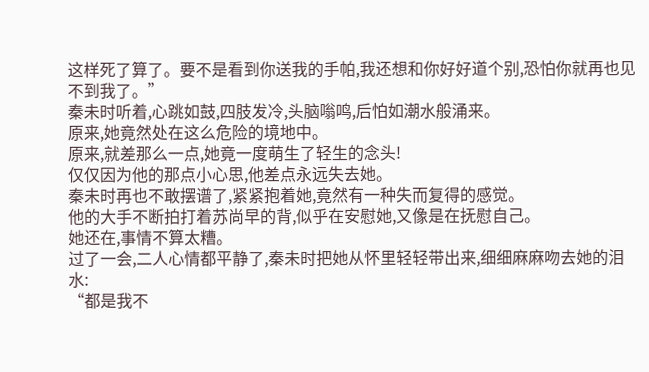这样死了算了。要不是看到你送我的手帕,我还想和你好好道个别,恐怕你就再也见不到我了。”
秦未时听着,心跳如鼓,四肢发冷,头脑嗡鸣,后怕如潮水般涌来。
原来,她竟然处在这么危险的境地中。
原来,就差那么一点,她竟一度萌生了轻生的念头!
仅仅因为他的那点小心思,他差点永远失去她。
秦未时再也不敢摆谱了,紧紧抱着她,竟然有一种失而复得的感觉。
他的大手不断拍打着苏尚早的背,似乎在安慰她,又像是在抚慰自己。
她还在,事情不算太糟。
过了一会,二人心情都平静了,秦未时把她从怀里轻轻带出来,细细麻麻吻去她的泪水:
“都是我不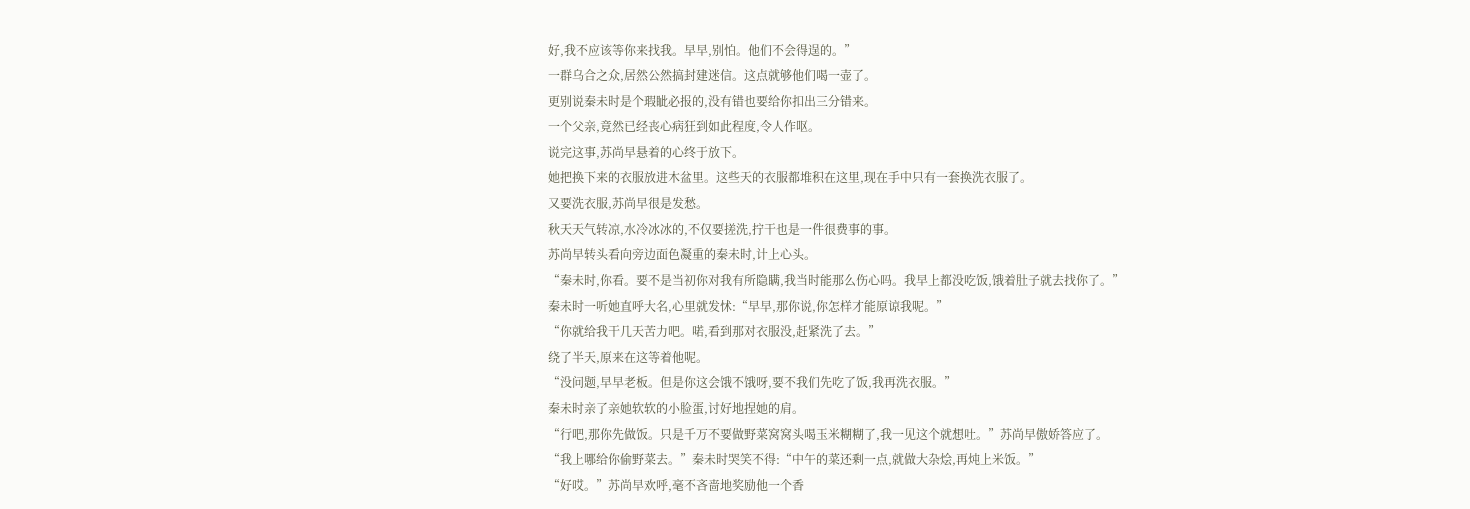好,我不应该等你来找我。早早,别怕。他们不会得逞的。”
一群乌合之众,居然公然搞封建迷信。这点就够他们喝一壶了。
更别说秦未时是个瑕眦必报的,没有错也要给你扣出三分错来。
一个父亲,竟然已经丧心病狂到如此程度,令人作呕。
说完这事,苏尚早悬着的心终于放下。
她把换下来的衣服放进木盆里。这些天的衣服都堆积在这里,现在手中只有一套换洗衣服了。
又要洗衣服,苏尚早很是发愁。
秋天天气转凉,水冷冰冰的,不仅要搓洗,拧干也是一件很费事的事。
苏尚早转头看向旁边面色凝重的秦未时,计上心头。
“秦未时,你看。要不是当初你对我有所隐瞒,我当时能那么伤心吗。我早上都没吃饭,饿着肚子就去找你了。”
秦未时一听她直呼大名,心里就发怵:“早早,那你说,你怎样才能原谅我呢。”
“你就给我干几天苦力吧。喏,看到那对衣服没,赶紧洗了去。”
绕了半天,原来在这等着他呢。
“没问题,早早老板。但是你这会饿不饿呀,要不我们先吃了饭,我再洗衣服。”
秦未时亲了亲她软软的小脸蛋,讨好地捏她的肩。
“行吧,那你先做饭。只是千万不要做野菜窝窝头喝玉米糊糊了,我一见这个就想吐。”苏尚早傲娇答应了。
“我上哪给你偷野菜去。”秦未时哭笑不得:“中午的菜还剩一点,就做大杂烩,再炖上米饭。”
“好哎。”苏尚早欢呼,毫不吝啬地奖励他一个香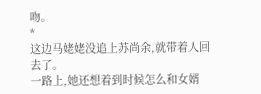吻。
*
这边马姥姥没追上苏尚余,就带着人回去了。
一路上,她还想着到时候怎么和女婿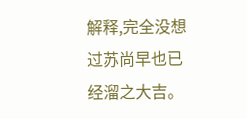解释,完全没想过苏尚早也已经溜之大吉。